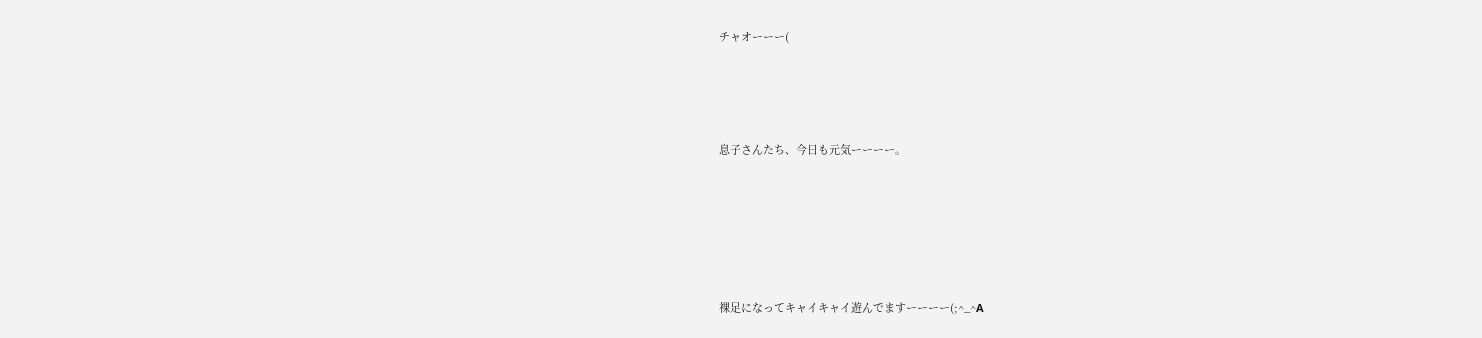チャオーーー(




息子さんたち、今日も元気ーーーー。






裸足になってキャイキャイ遊んでますーーーー(;^_^A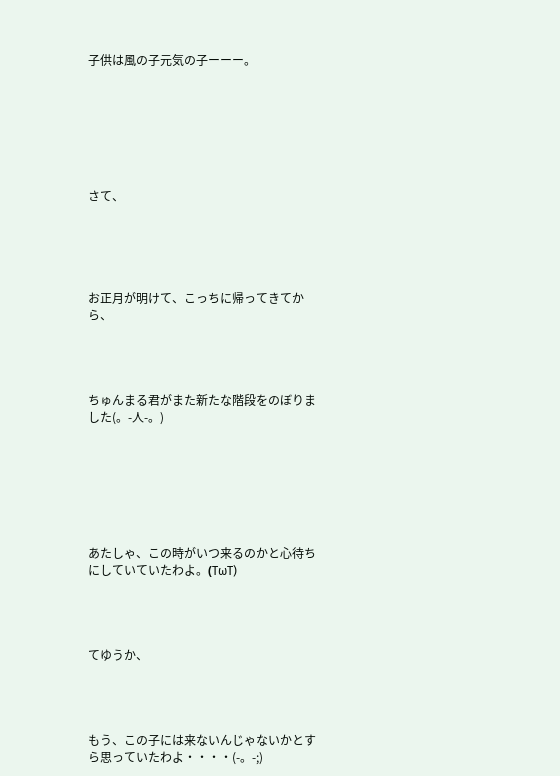子供は風の子元気の子ーーー。







さて、





お正月が明けて、こっちに帰ってきてから、




ちゅんまる君がまた新たな階段をのぼりました(。-人-。)







あたしゃ、この時がいつ来るのかと心待ちにしていていたわよ。(TωT)




てゆうか、




もう、この子には来ないんじゃないかとすら思っていたわよ・・・・(-。-;)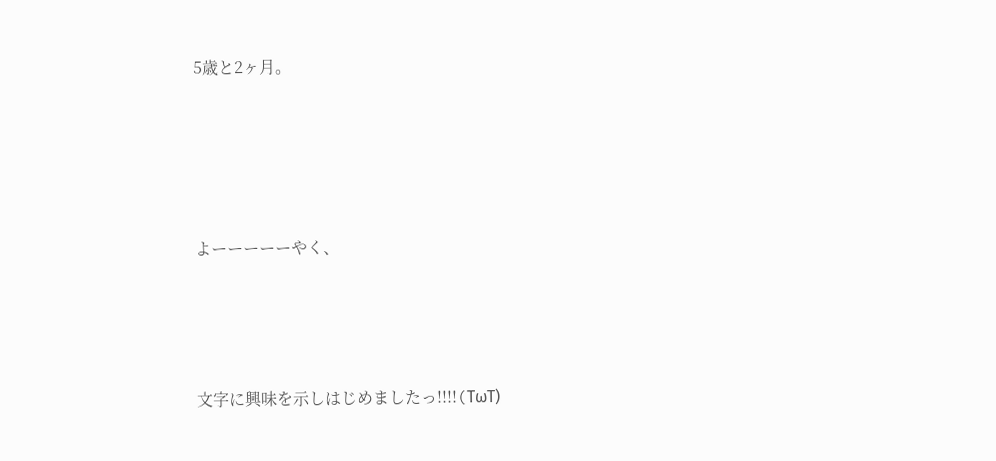5歳と2ヶ月。





よーーーーーやく、




文字に興味を示しはじめましたっ!!!!(TωT)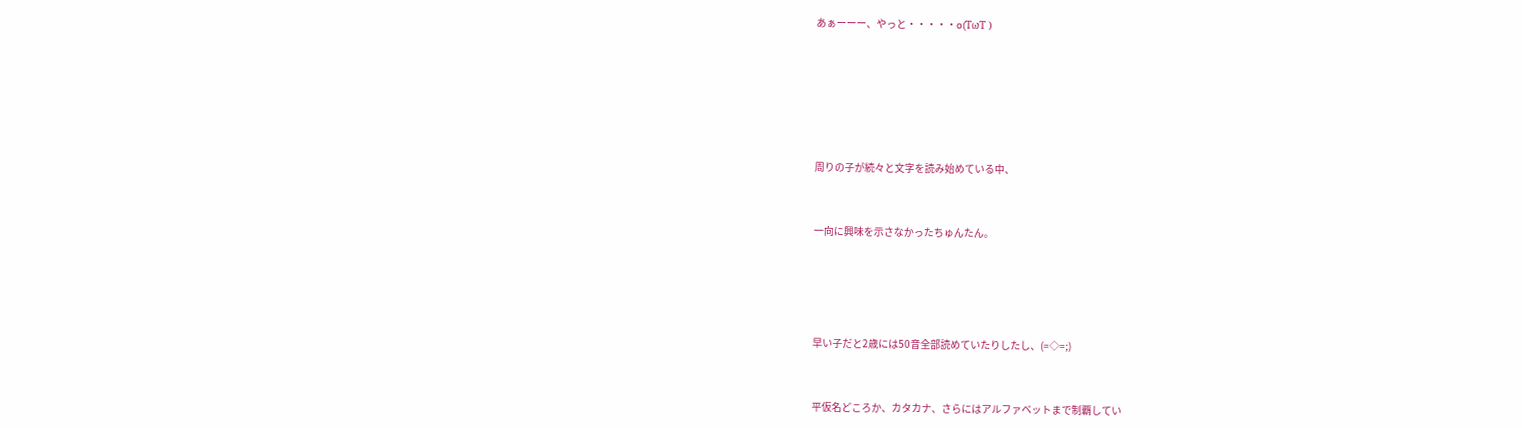あぁーーー、やっと・・・・・o(TωT )








周りの子が続々と文字を読み始めている中、



一向に興味を示さなかったちゅんたん。






早い子だと2歳には50音全部読めていたりしたし、(=◇=;)



平仮名どころか、カタカナ、さらにはアルファベットまで制覇してい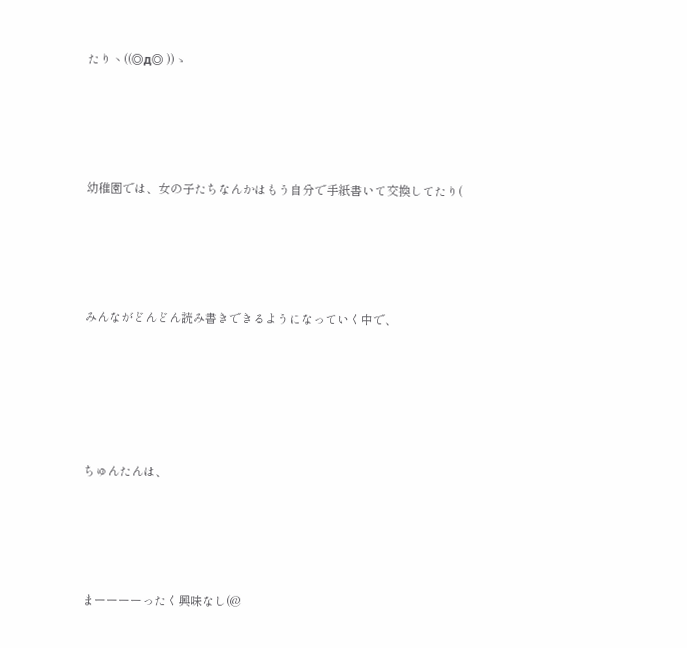たりヽ((◎д◎ ))ゝ




幼稚園では、女の子たちなんかはもう自分で手紙書いて交換してたり(




みんながどんどん読み書きできるようになっていく中で、





ちゅんたんは、




まーーーーったく興味なし(@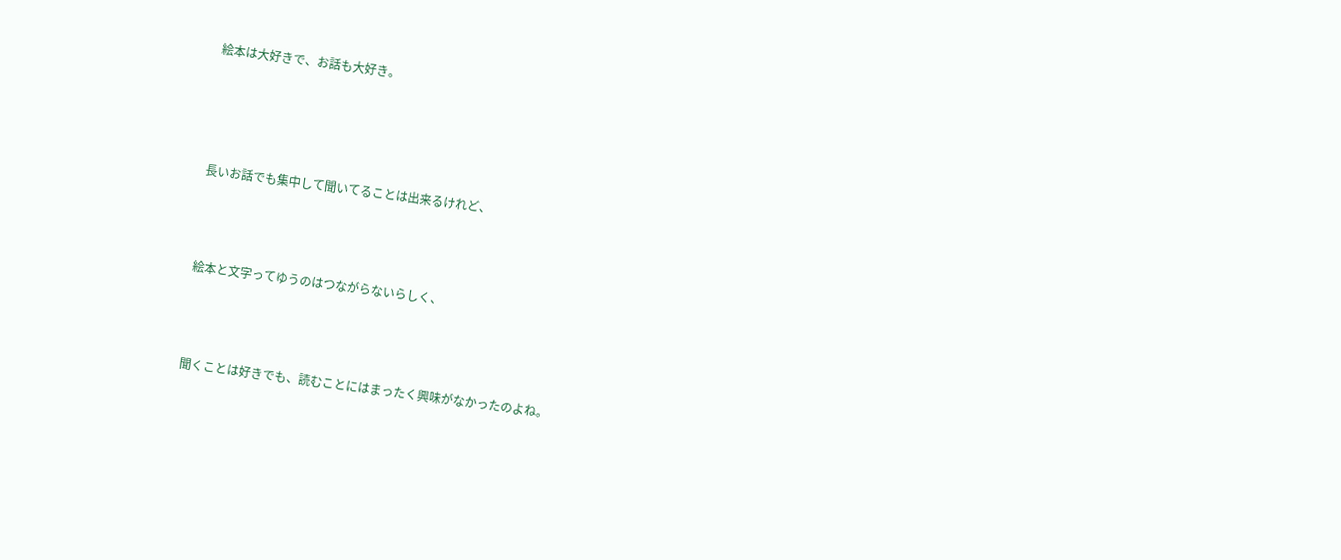絵本は大好きで、お話も大好き。




長いお話でも集中して聞いてることは出来るけれど、



絵本と文字ってゆうのはつながらないらしく、



聞くことは好きでも、読むことにはまったく興味がなかったのよね。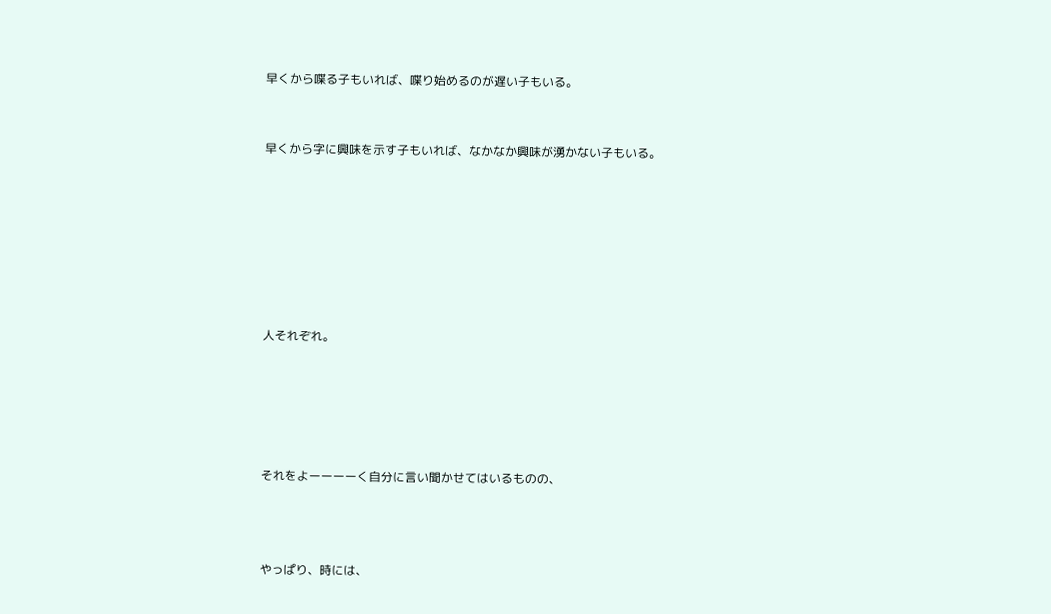早くから喋る子もいれば、喋り始めるのが遅い子もいる。


早くから字に興味を示す子もいれば、なかなか興味が湧かない子もいる。







人それぞれ。





それをよーーーーく自分に言い聞かせてはいるものの、



やっぱり、時には、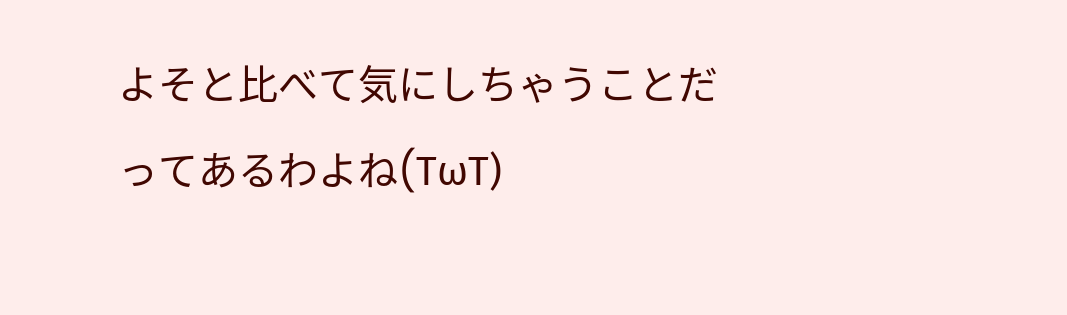よそと比べて気にしちゃうことだってあるわよね(TωT)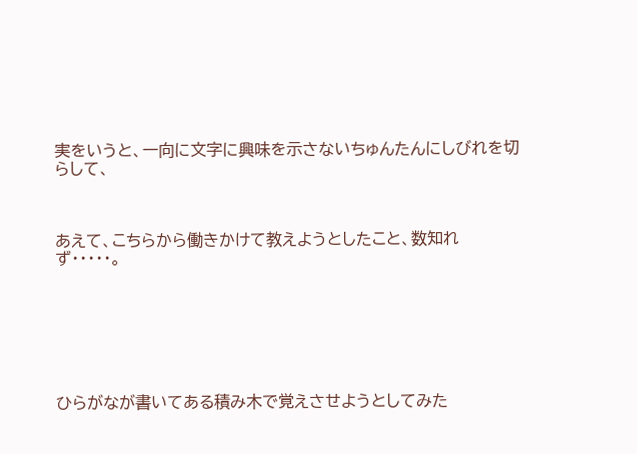実をいうと、一向に文字に興味を示さないちゅんたんにしびれを切らして、



あえて、こちらから働きかけて教えようとしたこと、数知れず・・・・・。







ひらがなが書いてある積み木で覚えさせようとしてみた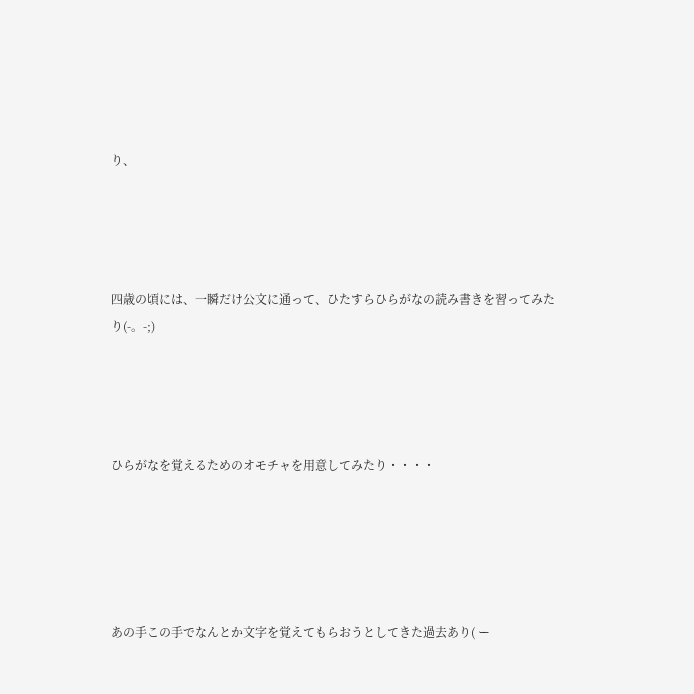り、




四歳の頃には、一瞬だけ公文に通って、ひたすらひらがなの読み書きを習ってみたり(-。-;)




ひらがなを覚えるためのオモチャを用意してみたり・・・・





あの手この手でなんとか文字を覚えてもらおうとしてきた過去あり( ー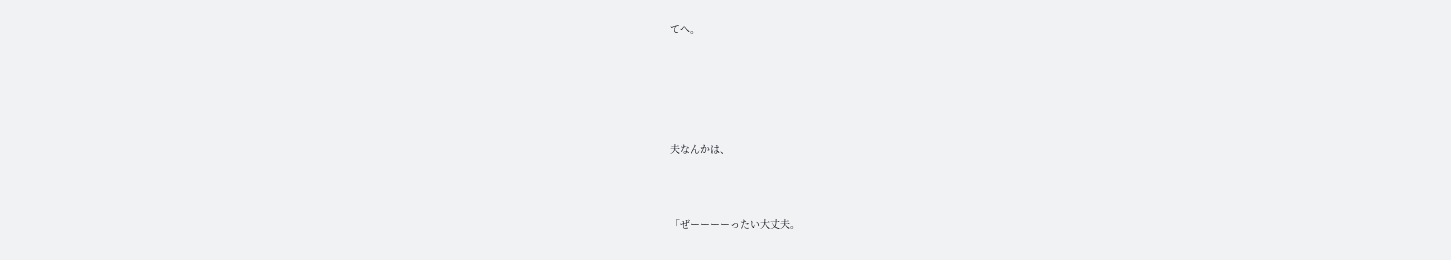てへ。







夫なんかは、




「ぜーーーーったい大丈夫。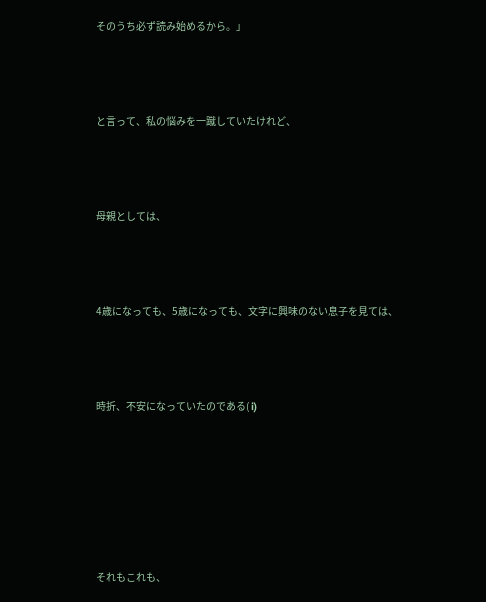そのうち必ず読み始めるから。」




と言って、私の悩みを一蹴していたけれど、




母親としては、




4歳になっても、5歳になっても、文字に興味のない息子を見ては、




時折、不安になっていたのである( i)








それもこれも、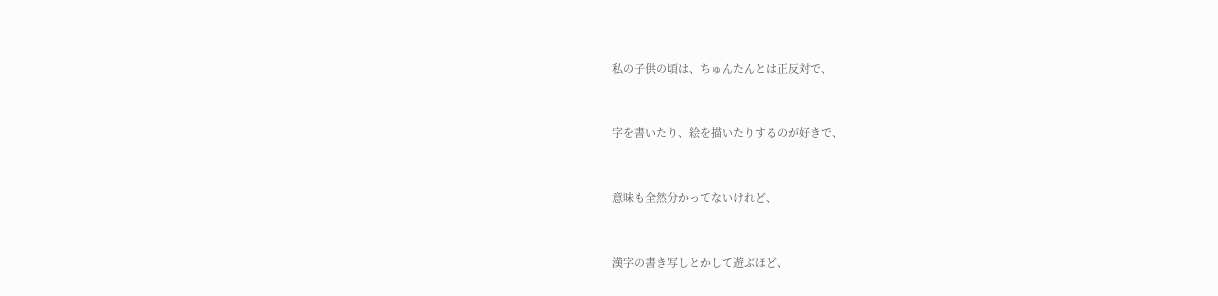私の子供の頃は、ちゅんたんとは正反対で、


字を書いたり、絵を描いたりするのが好きで、


意味も全然分かってないけれど、


漢字の書き写しとかして遊ぶほど、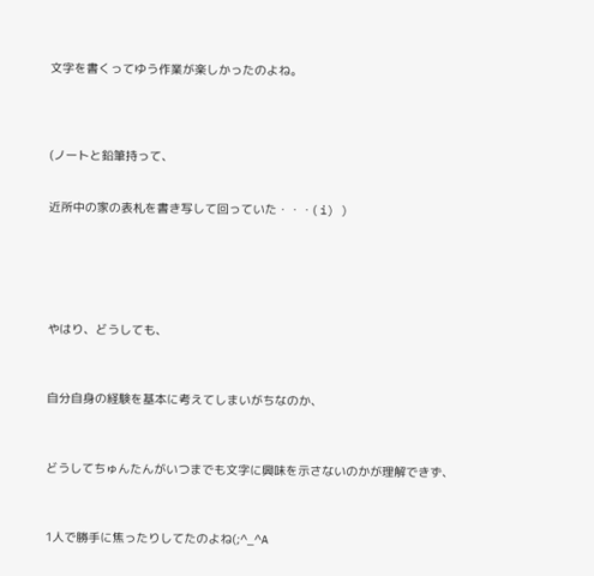文字を書くってゆう作業が楽しかったのよね。




(ノートと鉛筆持って、


近所中の家の表札を書き写して回っていた・・・( i) )






やはり、どうしても、



自分自身の経験を基本に考えてしまいがちなのか、



どうしてちゅんたんがいつまでも文字に興味を示さないのかが理解できず、



1人で勝手に焦ったりしてたのよね(;^_^A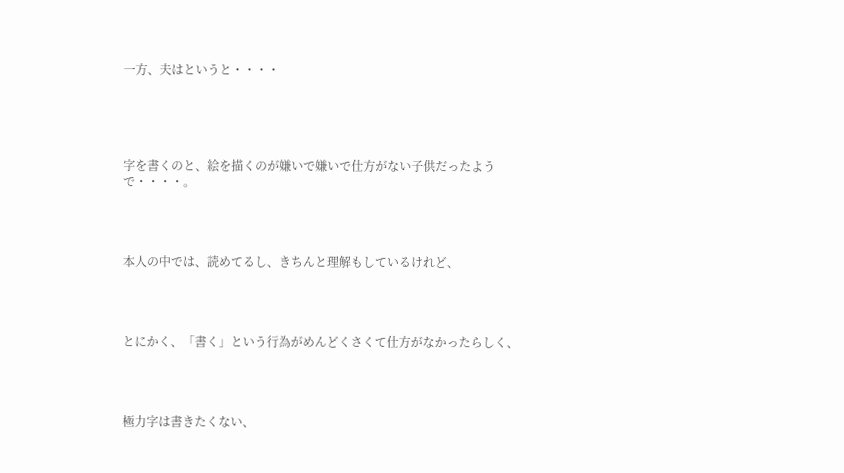一方、夫はというと・・・・





字を書くのと、絵を描くのが嫌いで嫌いで仕方がない子供だったようで・・・・。




本人の中では、読めてるし、きちんと理解もしているけれど、




とにかく、「書く」という行為がめんどくさくて仕方がなかったらしく、




極力字は書きたくない、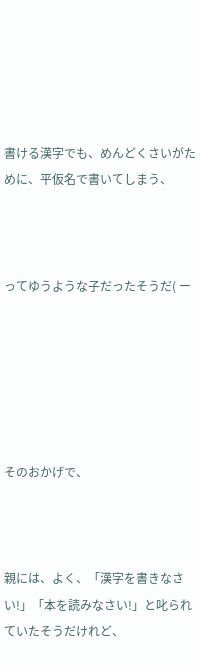書ける漢字でも、めんどくさいがために、平仮名で書いてしまう、



ってゆうような子だったそうだ( ー






そのおかげで、



親には、よく、「漢字を書きなさい!」「本を読みなさい!」と叱られていたそうだけれど、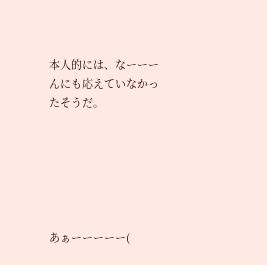本人的には、なーーーんにも応えていなかったそうだ。






あぁーーーーー(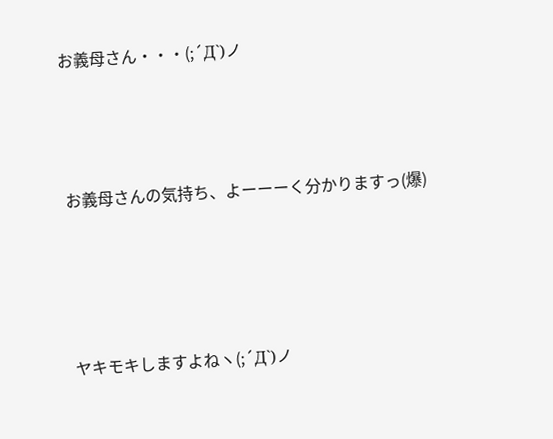お義母さん・・・(;´Д`)ノ




お義母さんの気持ち、よーーーく分かりますっ(爆)





ヤキモキしますよねヽ(;´Д`)ノ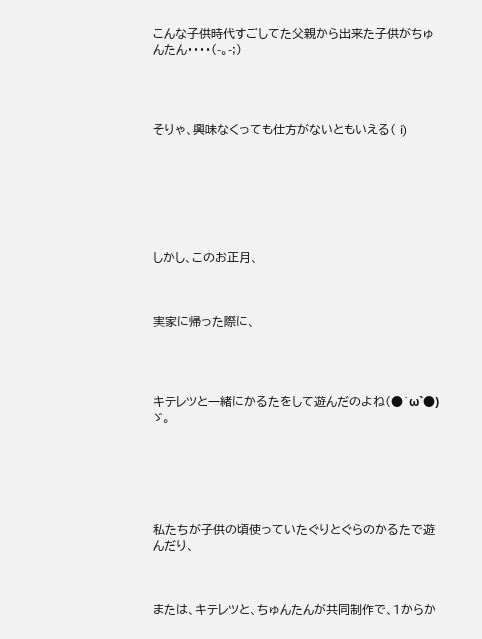こんな子供時代すごしてた父親から出来た子供がちゅんたん・・・・(-。-;)




そりゃ、興味なくっても仕方がないともいえる( i)







しかし、このお正月、



実家に帰った際に、




キテレツと一緒にかるたをして遊んだのよね(●´ω`●)ゞ。






私たちが子供の頃使っていたぐりとぐらのかるたで遊んだり、



または、キテレツと、ちゅんたんが共同制作で、1からか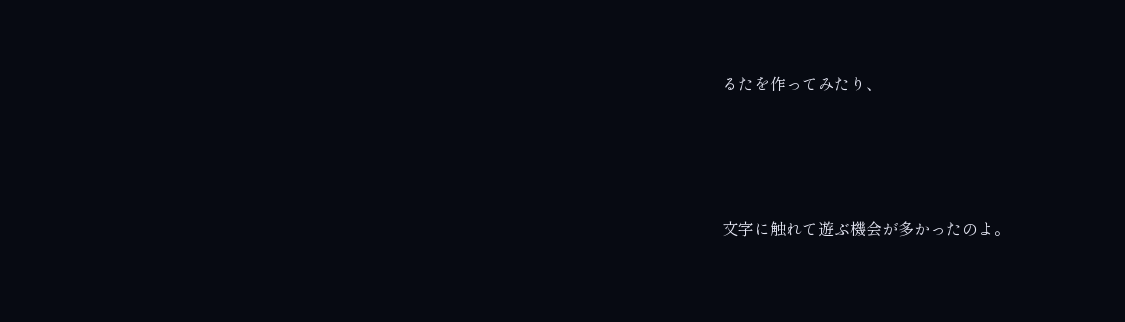るたを作ってみたり、




文字に触れて遊ぶ機会が多かったのよ。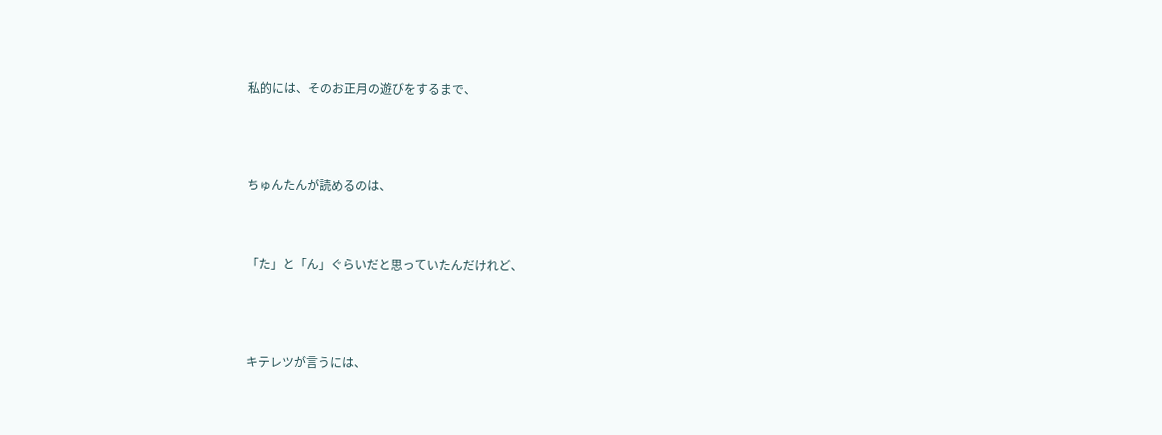私的には、そのお正月の遊びをするまで、




ちゅんたんが読めるのは、



「た」と「ん」ぐらいだと思っていたんだけれど、




キテレツが言うには、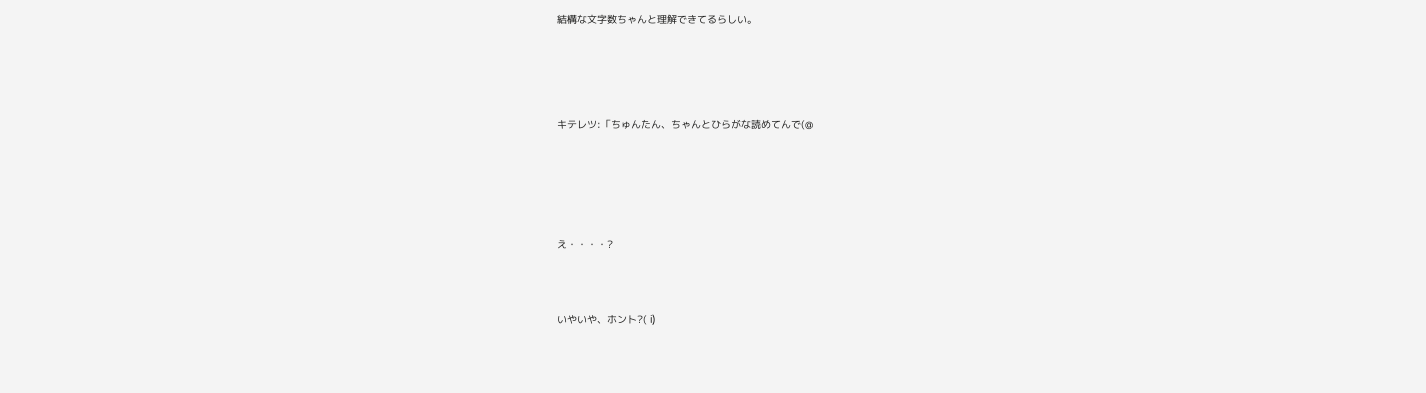結構な文字数ちゃんと理解できてるらしい。






キテレツ:「ちゅんたん、ちゃんとひらがな読めてんで(@







え・・・・?




いやいや、ホント?( i)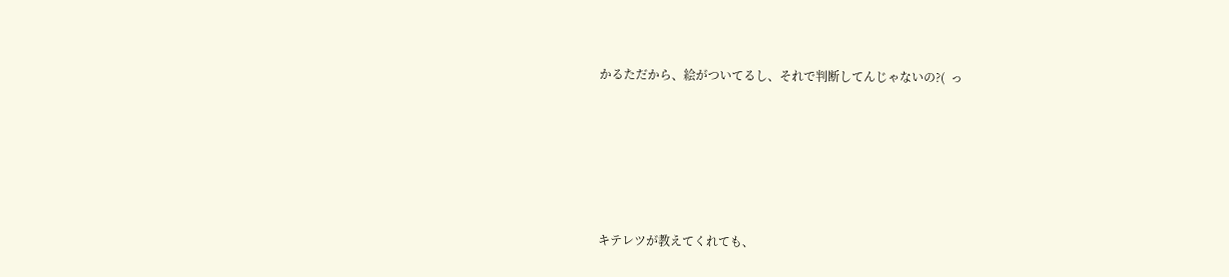かるただから、絵がついてるし、それで判断してんじゃないの?(  っ





キテレツが教えてくれても、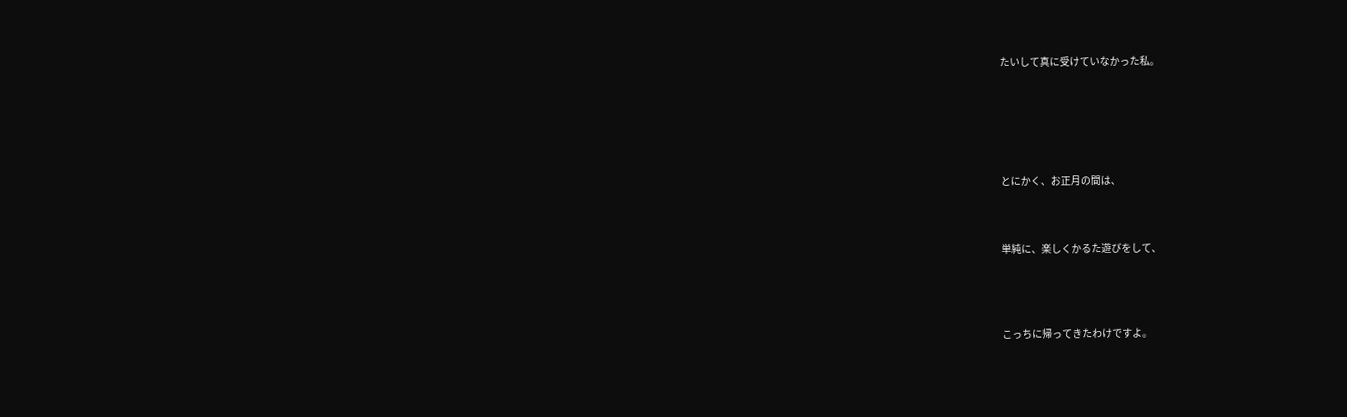たいして真に受けていなかった私。






とにかく、お正月の間は、



単純に、楽しくかるた遊びをして、




こっちに帰ってきたわけですよ。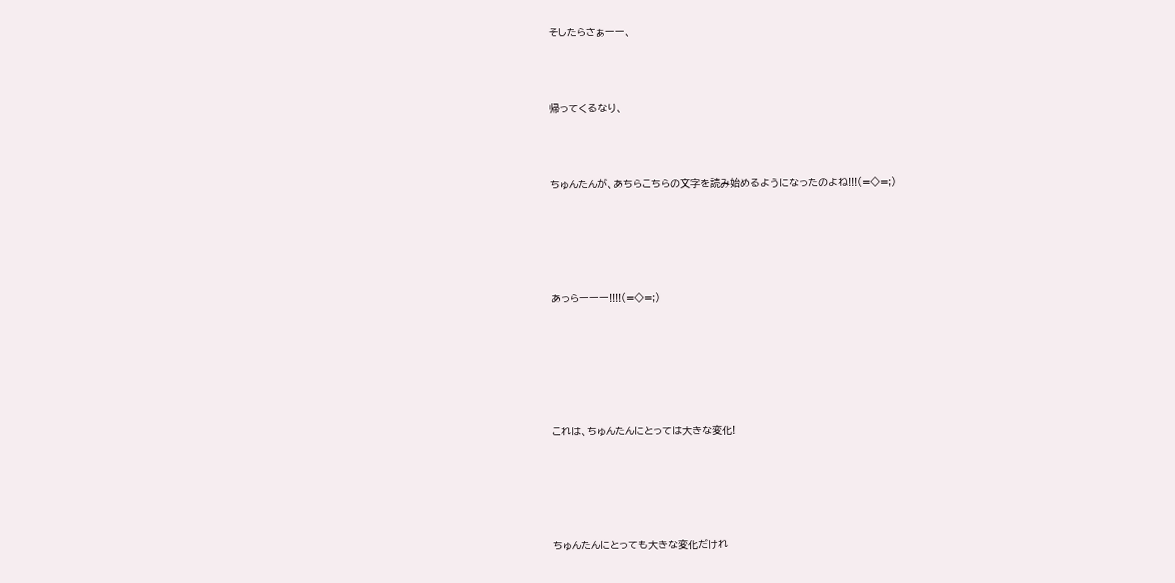そしたらさぁーー、



帰ってくるなり、



ちゅんたんが、あちらこちらの文字を読み始めるようになったのよね!!!(=◇=;)





あっらーーー!!!!(=◇=;)






これは、ちゅんたんにとっては大きな変化!





ちゅんたんにとっても大きな変化だけれ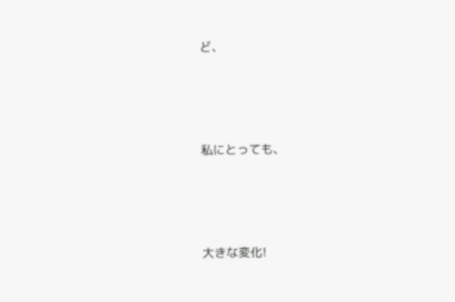ど、



私にとっても、



大きな変化!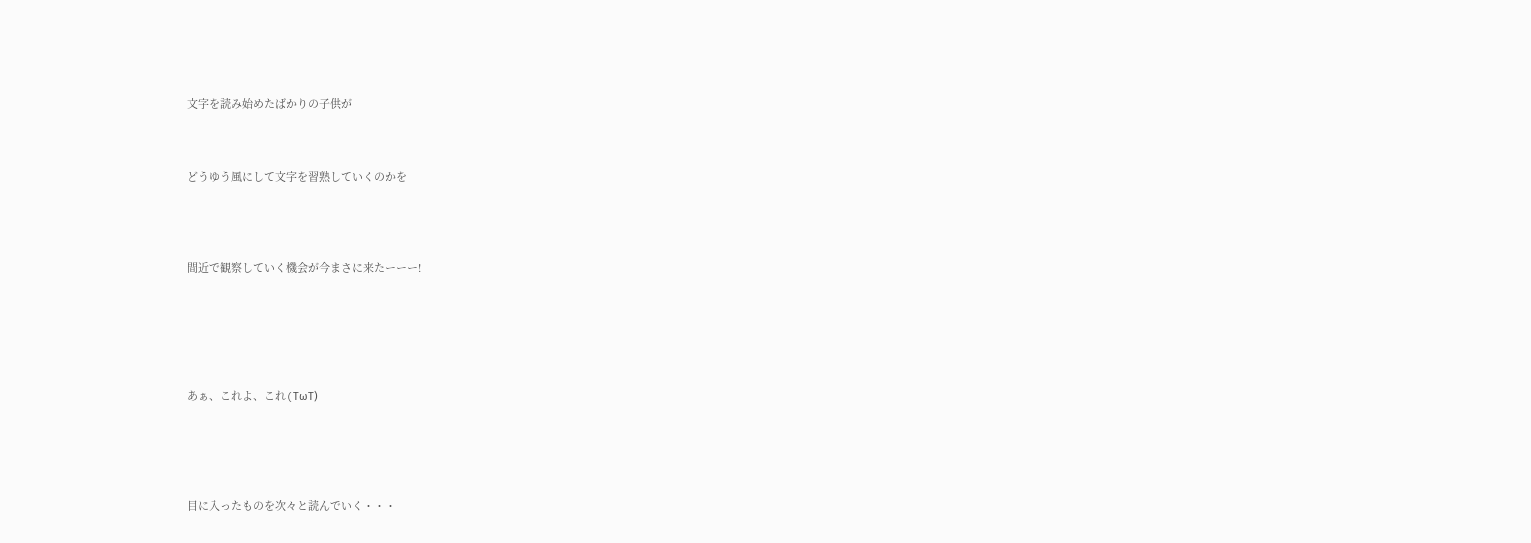文字を読み始めたばかりの子供が



どうゆう風にして文字を習熟していくのかを




間近で観察していく機会が今まさに来たーーー!






あぁ、これよ、これ(TωT)





目に入ったものを次々と読んでいく・・・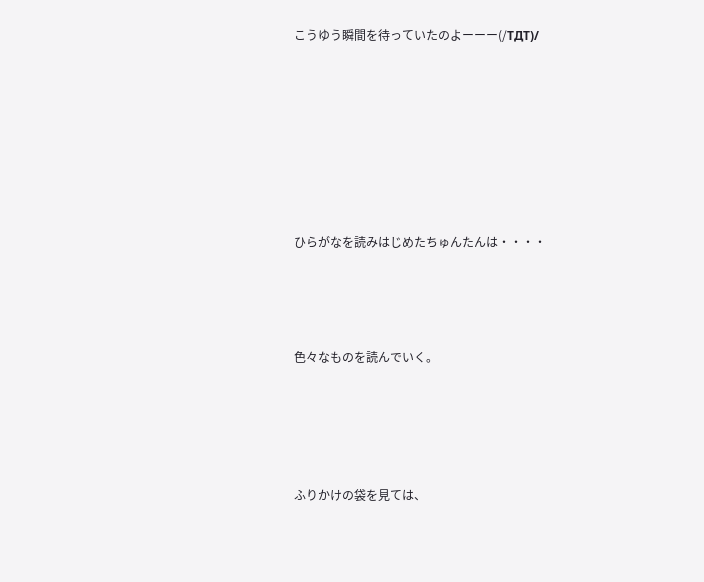こうゆう瞬間を待っていたのよーーー(/TДT)/








ひらがなを読みはじめたちゅんたんは・・・・




色々なものを読んでいく。





ふりかけの袋を見ては、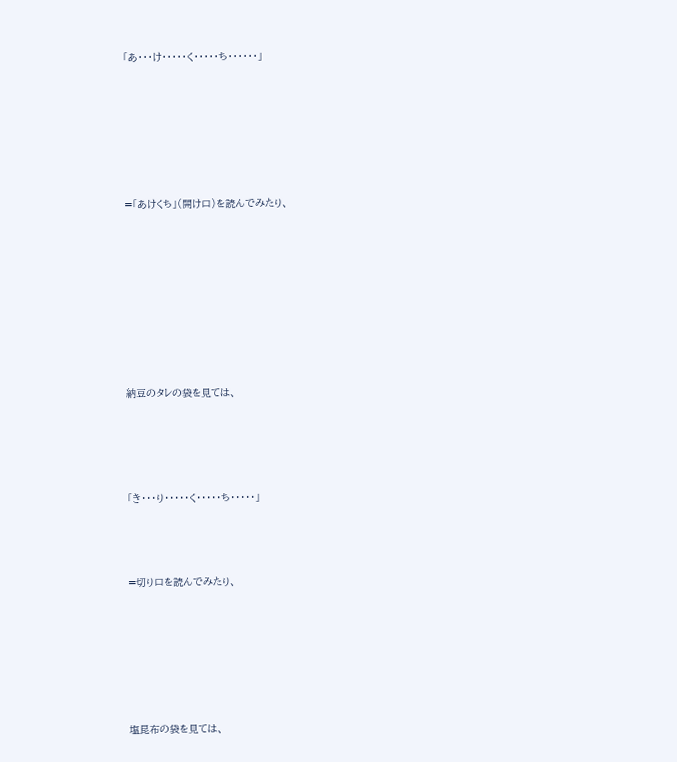「あ・・・け・・・・・く・・・・・ち・・・・・・」






=「あけくち」(開け口)を読んでみたり、








納豆のタレの袋を見ては、




「き・・・り・・・・・く・・・・・ち・・・・・」



=切り口を読んでみたり、






塩昆布の袋を見ては、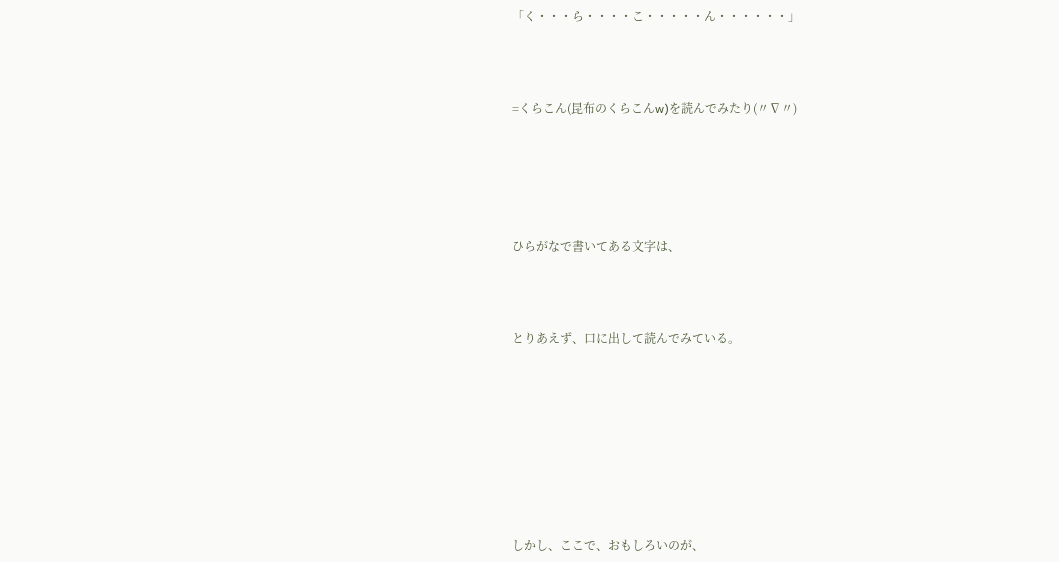「く・・・ら・・・・こ・・・・・ん・・・・・・」



=くらこん(昆布のくらこんw)を読んでみたり(〃∇〃)





ひらがなで書いてある文字は、



とりあえず、口に出して読んでみている。








しかし、ここで、おもしろいのが、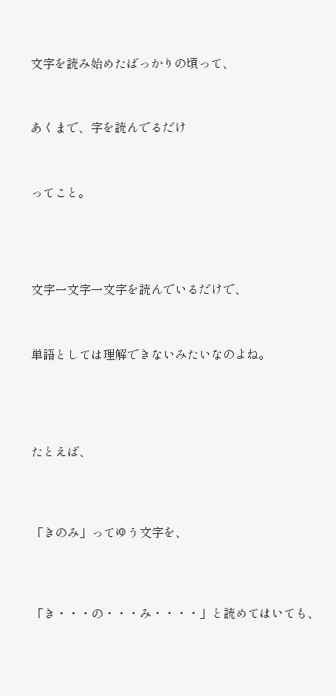文字を読み始めたばっかりの頃って、



あくまで、字を読んでるだけ



ってこと。





文字一文字一文字を読んでいるだけで、



単語としては理解できないみたいなのよね。





たとえば、




「きのみ」ってゆう文字を、




「き・・・の・・・み・・・・」と読めてはいても、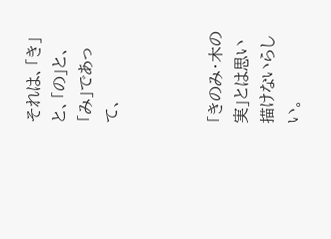それは、「き」と、「の」と、「み」であって、



「きのみ・木の実」とは思い描けないらしい。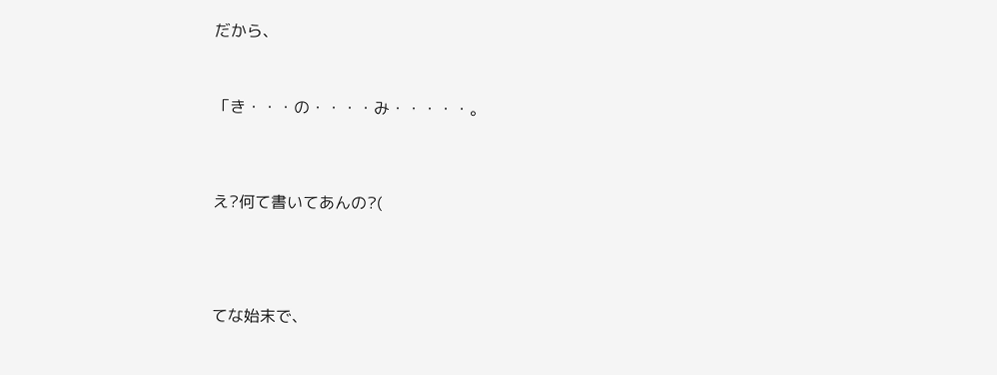だから、



「き・・・の・・・・み・・・・・。




え?何て書いてあんの?(





てな始末で、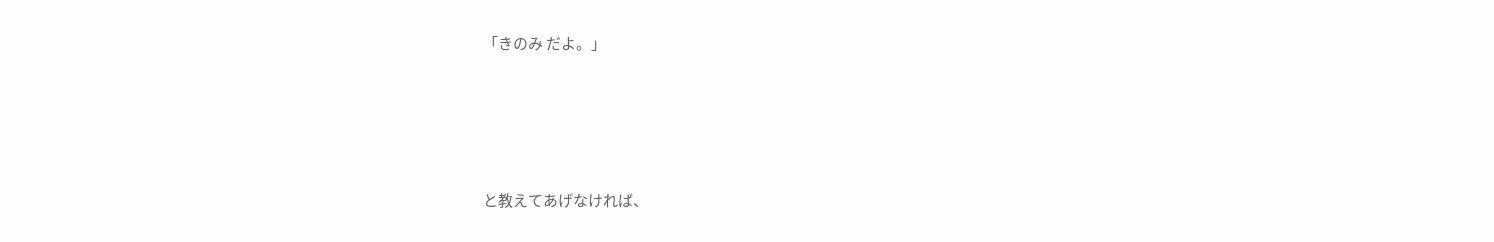「きのみ だよ。」




と教えてあげなければ、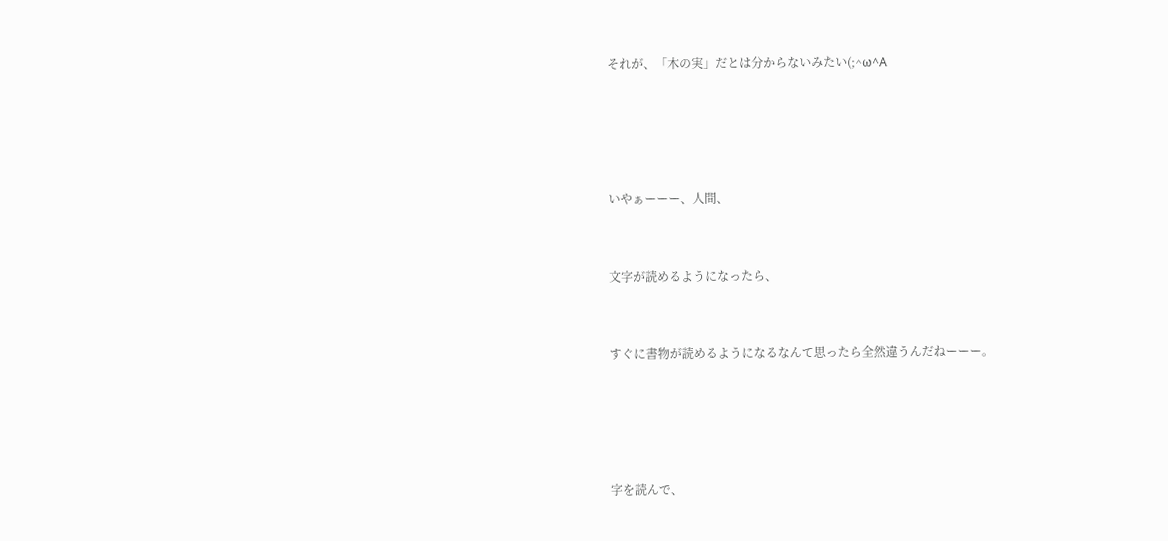それが、「木の実」だとは分からないみたい(;^ω^A






いやぁーーー、人間、



文字が読めるようになったら、



すぐに書物が読めるようになるなんて思ったら全然違うんだねーーー。






字を読んで、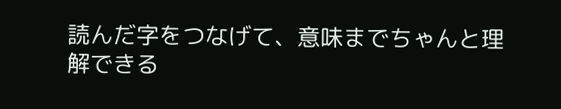読んだ字をつなげて、意味までちゃんと理解できる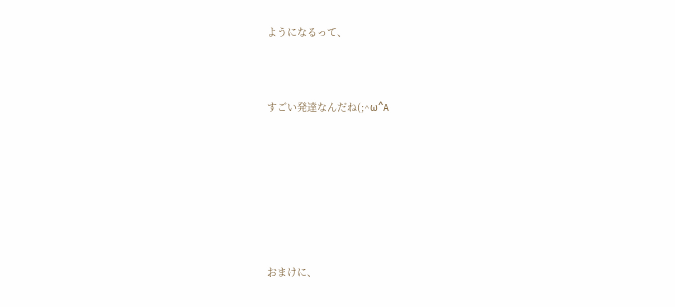ようになるって、




すごい発達なんだね(;^ω^A










おまけに、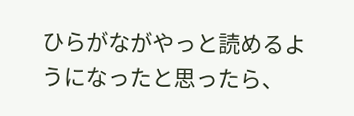ひらがながやっと読めるようになったと思ったら、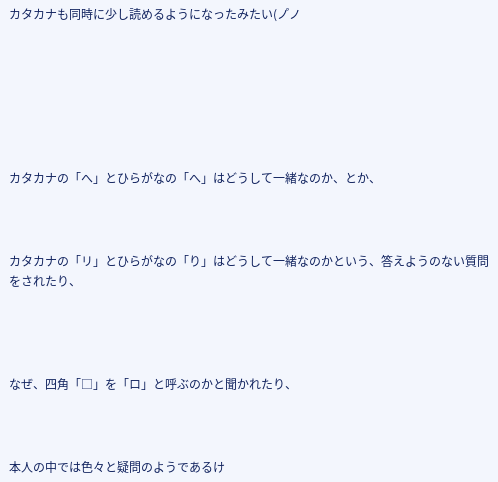カタカナも同時に少し読めるようになったみたい(ノ゚ノ







カタカナの「へ」とひらがなの「へ」はどうして一緒なのか、とか、



カタカナの「リ」とひらがなの「り」はどうして一緒なのかという、答えようのない質問をされたり、




なぜ、四角「□」を「ロ」と呼ぶのかと聞かれたり、



本人の中では色々と疑問のようであるけ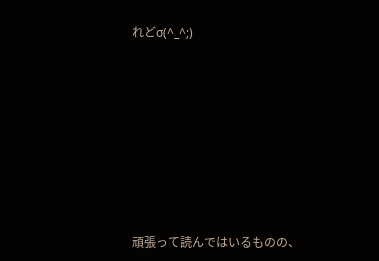れどσ(^_^;)








頑張って読んではいるものの、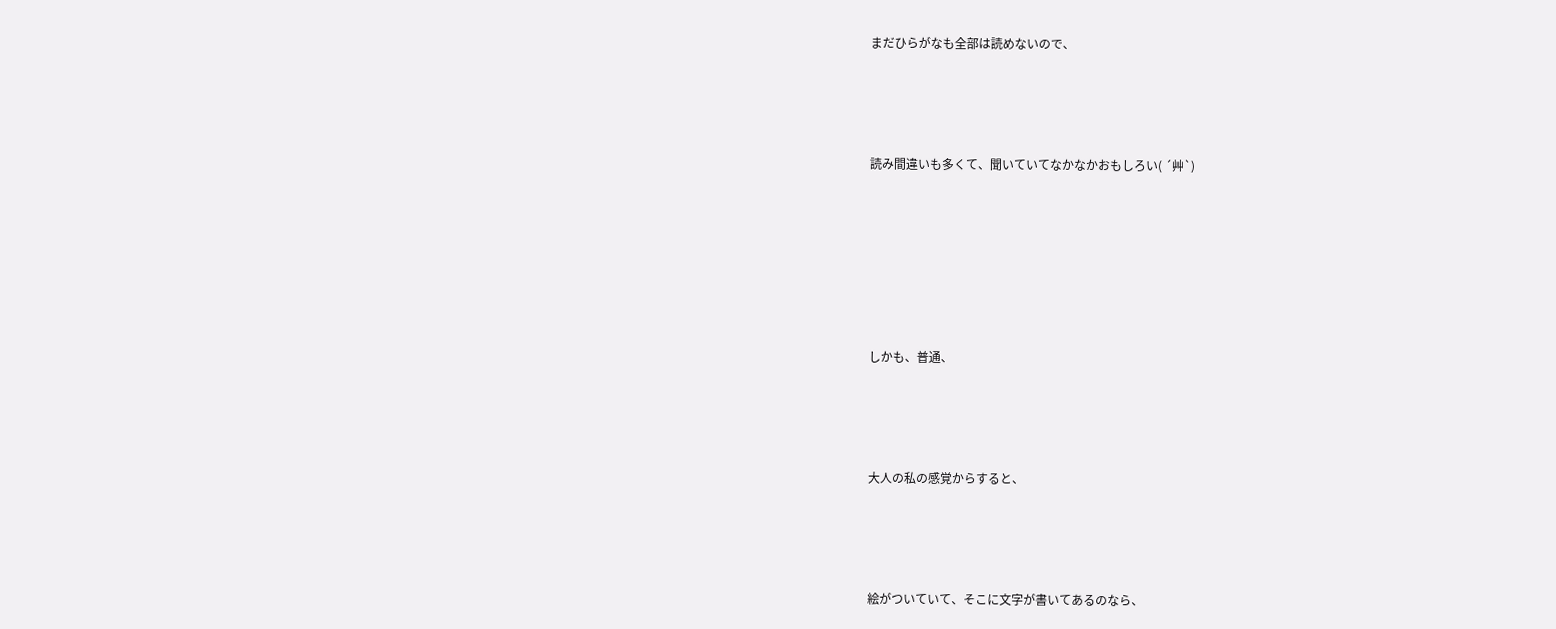まだひらがなも全部は読めないので、




読み間違いも多くて、聞いていてなかなかおもしろい( ´艸`)







しかも、普通、




大人の私の感覚からすると、




絵がついていて、そこに文字が書いてあるのなら、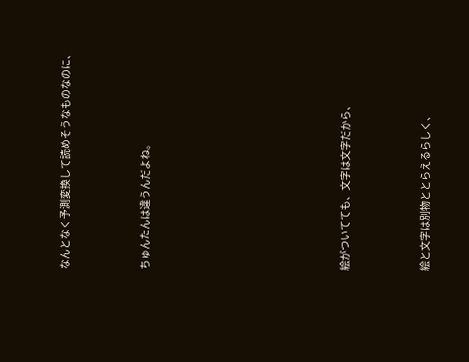なんとなく予測変換して読めそうなものなのに、



ちゅんたんは違うんだよね。









絵がついてても、文字は文字だから、



絵と文字は別物ととらえるらしく、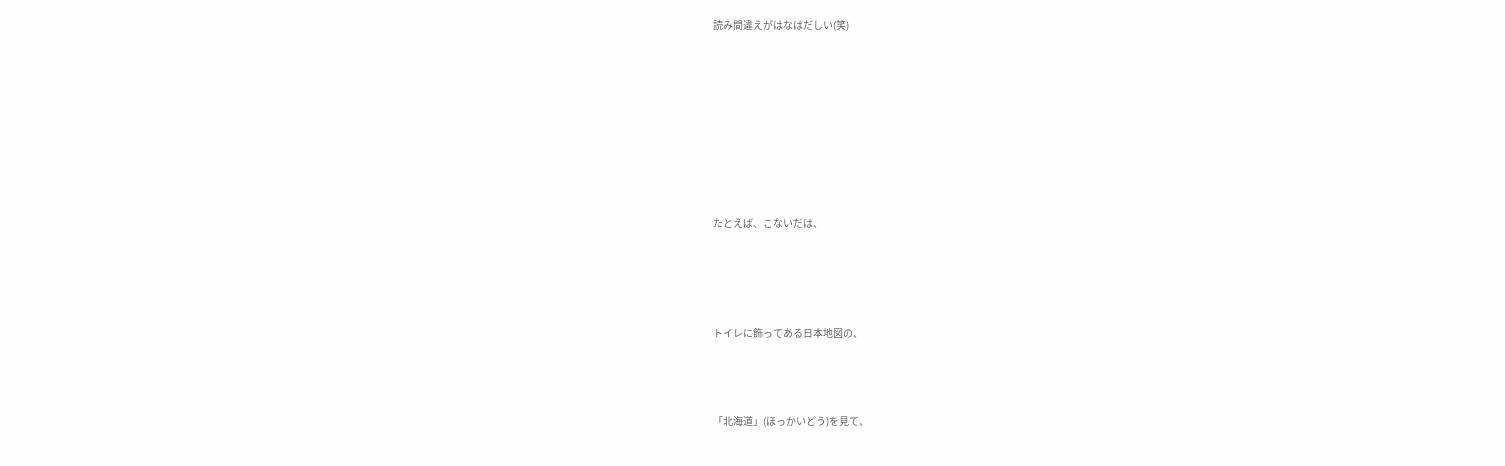読み間違えがはなはだしい(笑)








たとえば、こないだは、




トイレに飾ってある日本地図の、



「北海道」(ほっかいどう)を見て、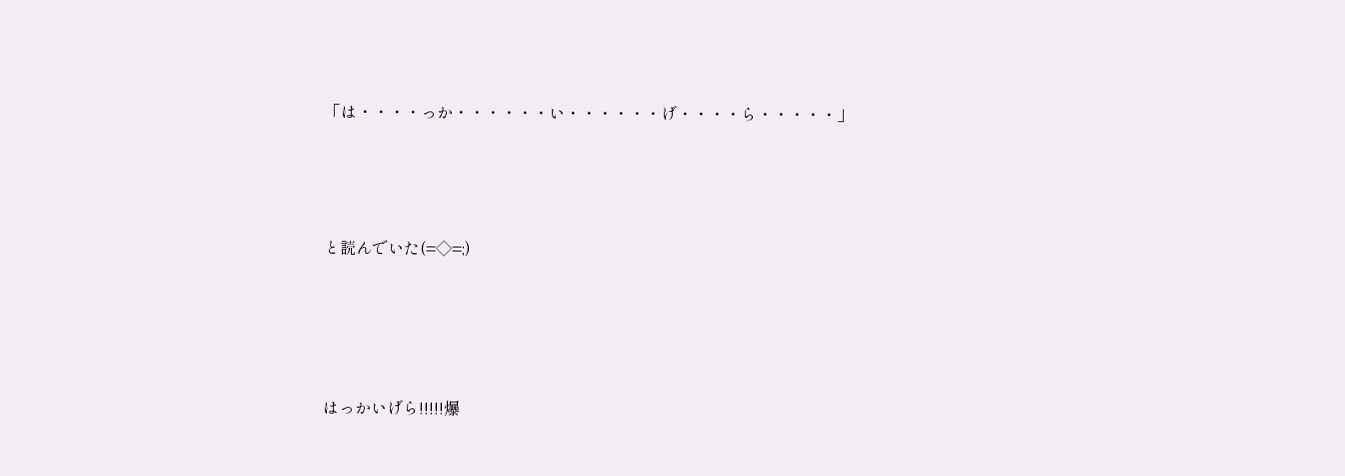「は・・・・っか・・・・・・い・・・・・・げ・・・・ら・・・・・」





と読んでいた(=◇=;)






はっかいげら!!!!!爆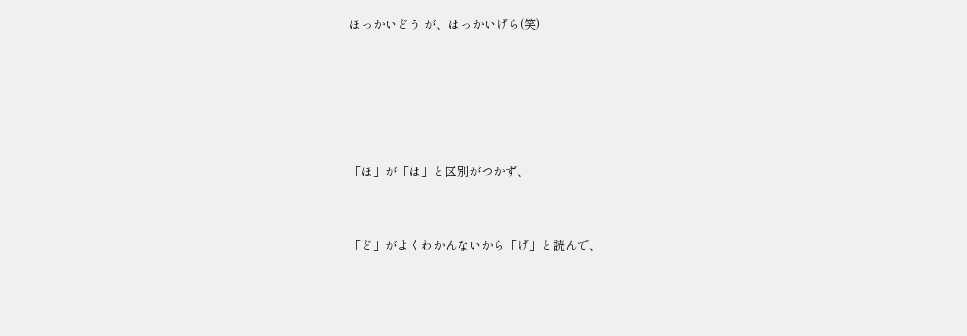ほっかいどう が、はっかいげら(笑)





「ほ」が「は」と区別がつかず、


「ど」がよくわかんないから「げ」と読んで、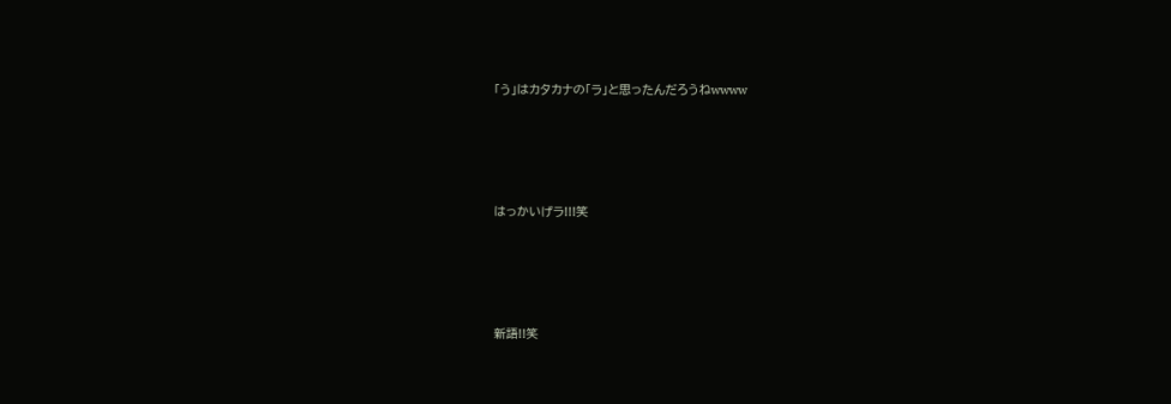「う」はカタカナの「ラ」と思ったんだろうねwwww





はっかいげラ!!!笑





新語!!笑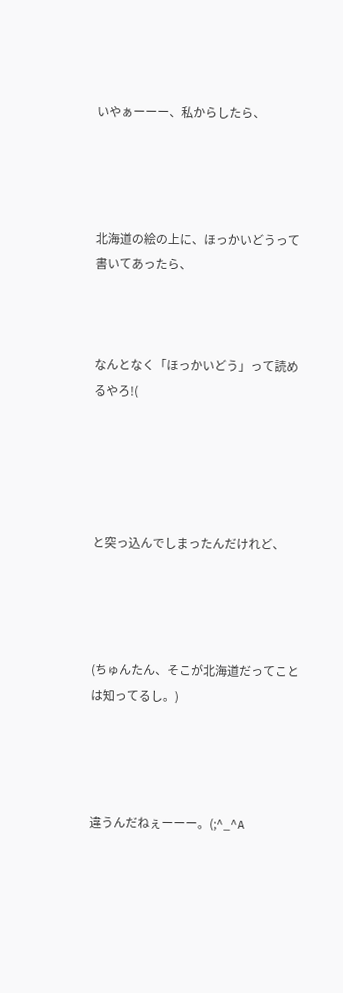いやぁーーー、私からしたら、




北海道の絵の上に、ほっかいどうって書いてあったら、



なんとなく「ほっかいどう」って読めるやろ!(





と突っ込んでしまったんだけれど、




(ちゅんたん、そこが北海道だってことは知ってるし。)




違うんだねぇーーー。(;^_^A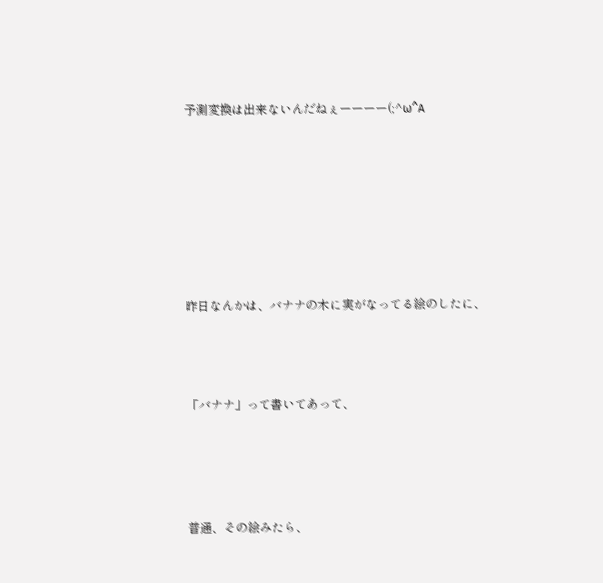予測変換は出来ないんだねぇーーーー(;^ω^A







昨日なんかは、バナナの木に実がなってる絵のしたに、



「バナナ」って書いてあって、




普通、その絵みたら、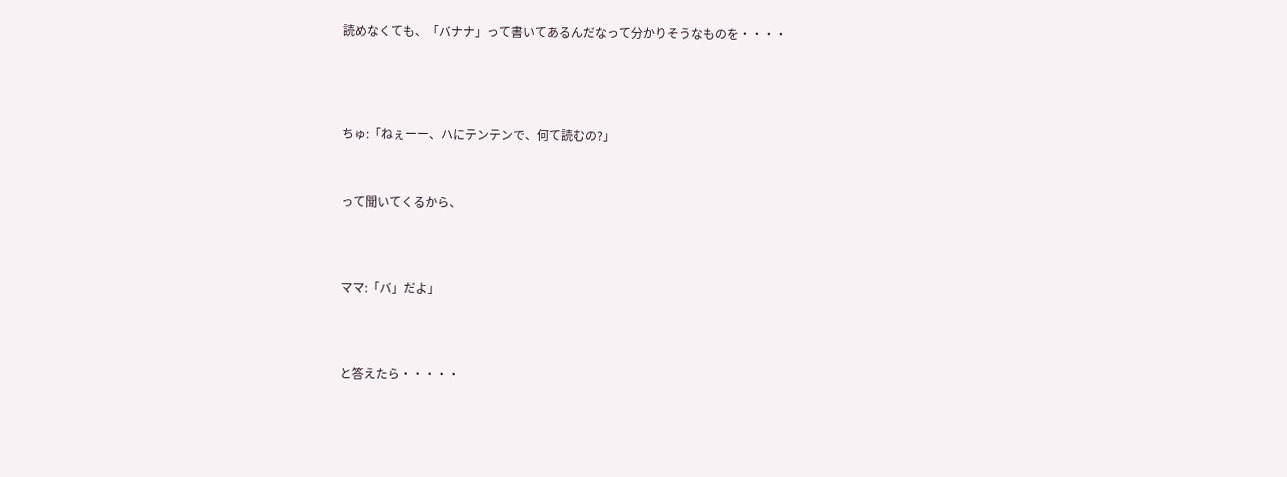読めなくても、「バナナ」って書いてあるんだなって分かりそうなものを・・・・





ちゅ:「ねぇーー、ハにテンテンで、何て読むの?」



って聞いてくるから、




ママ:「バ」だよ」




と答えたら・・・・・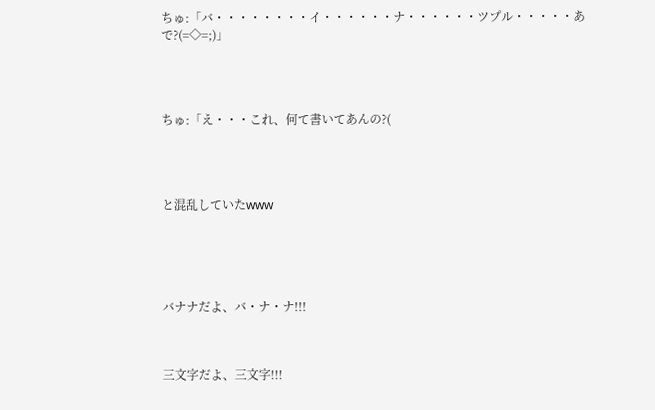ちゅ:「バ・・・・・・・・イ・・・・・・ナ・・・・・・ツプル・・・・・あで?(=◇=;)」




ちゅ:「え・・・これ、何て書いてあんの?(




と混乱していたwww





バナナだよ、バ・ナ・ナ!!!



三文字だよ、三文字!!!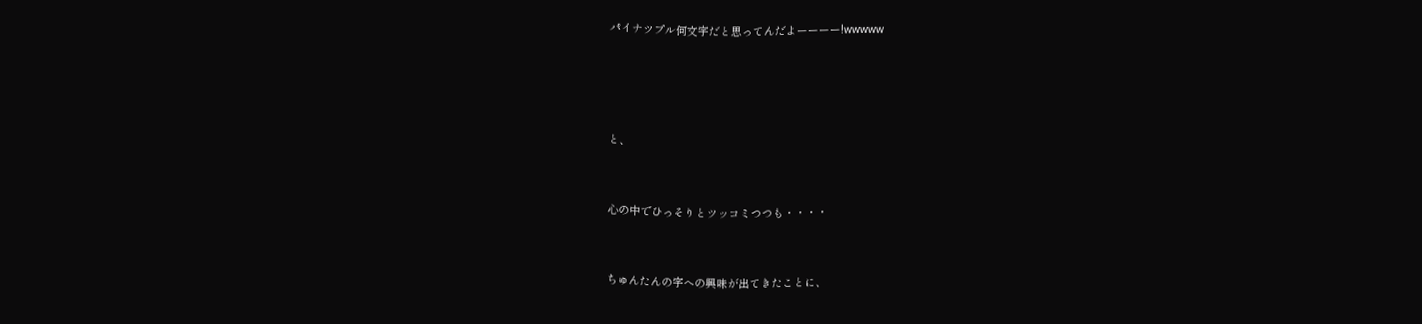パイナツプル何文字だと思ってんだよーーーー!wwwww







と、




心の中でひっそりとツッコミつつも・・・・




ちゅんたんの字への興味が出てきたことに、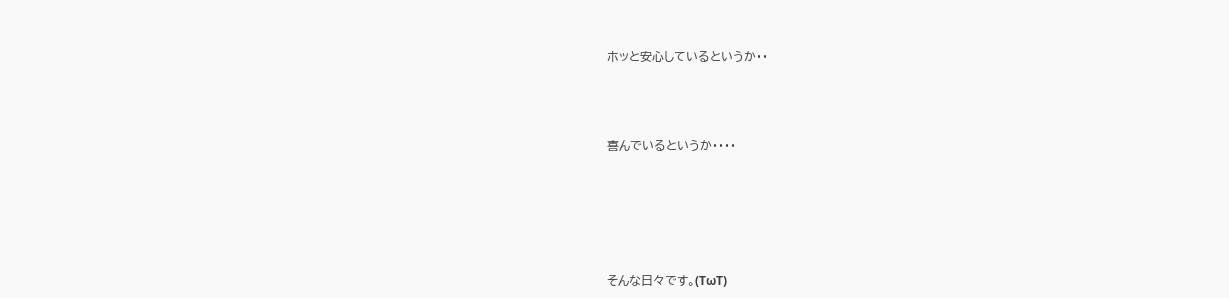ホッと安心しているというか・・



喜んでいるというか・・・・





そんな日々です。(TωT)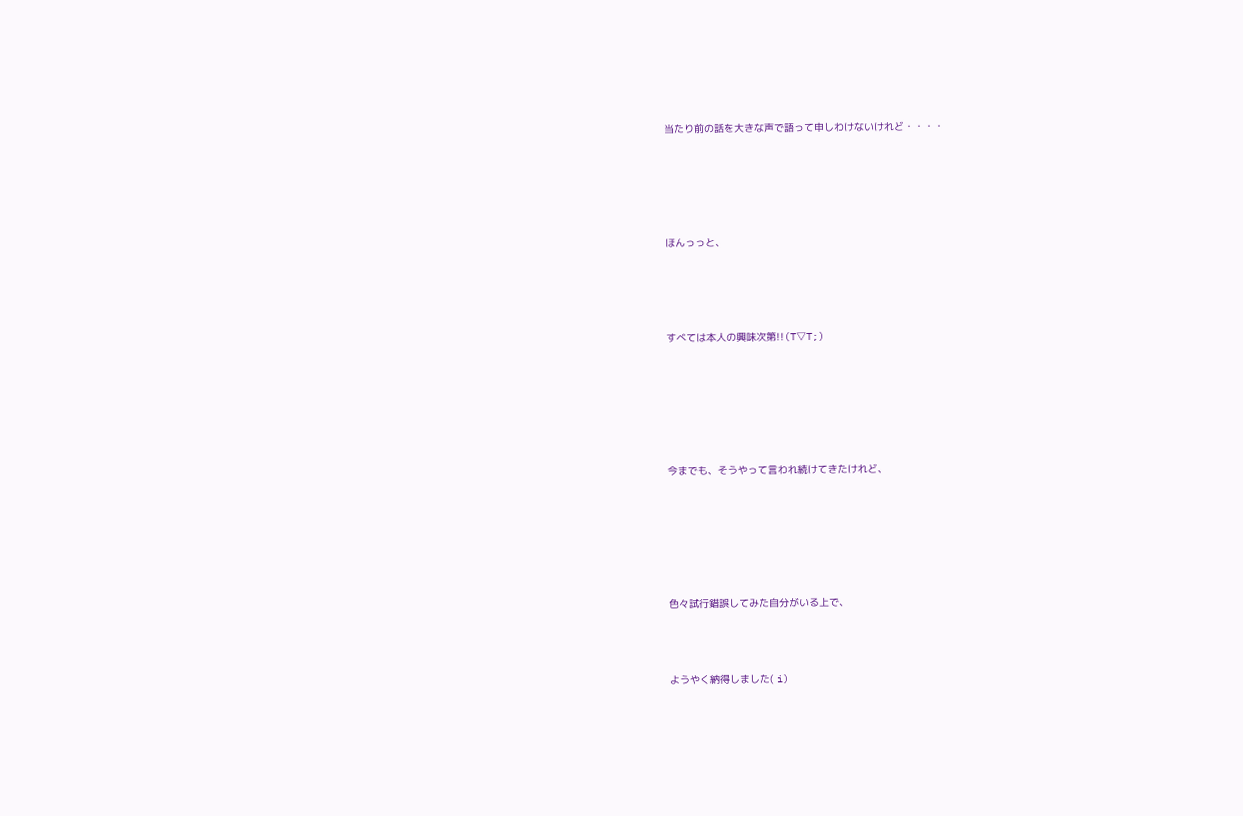当たり前の話を大きな声で語って申しわけないけれど・・・・





ほんっっと、




すべては本人の興味次第!!(T▽T;)






今までも、そうやって言われ続けてきたけれど、






色々試行錯誤してみた自分がいる上で、



ようやく納得しました( i)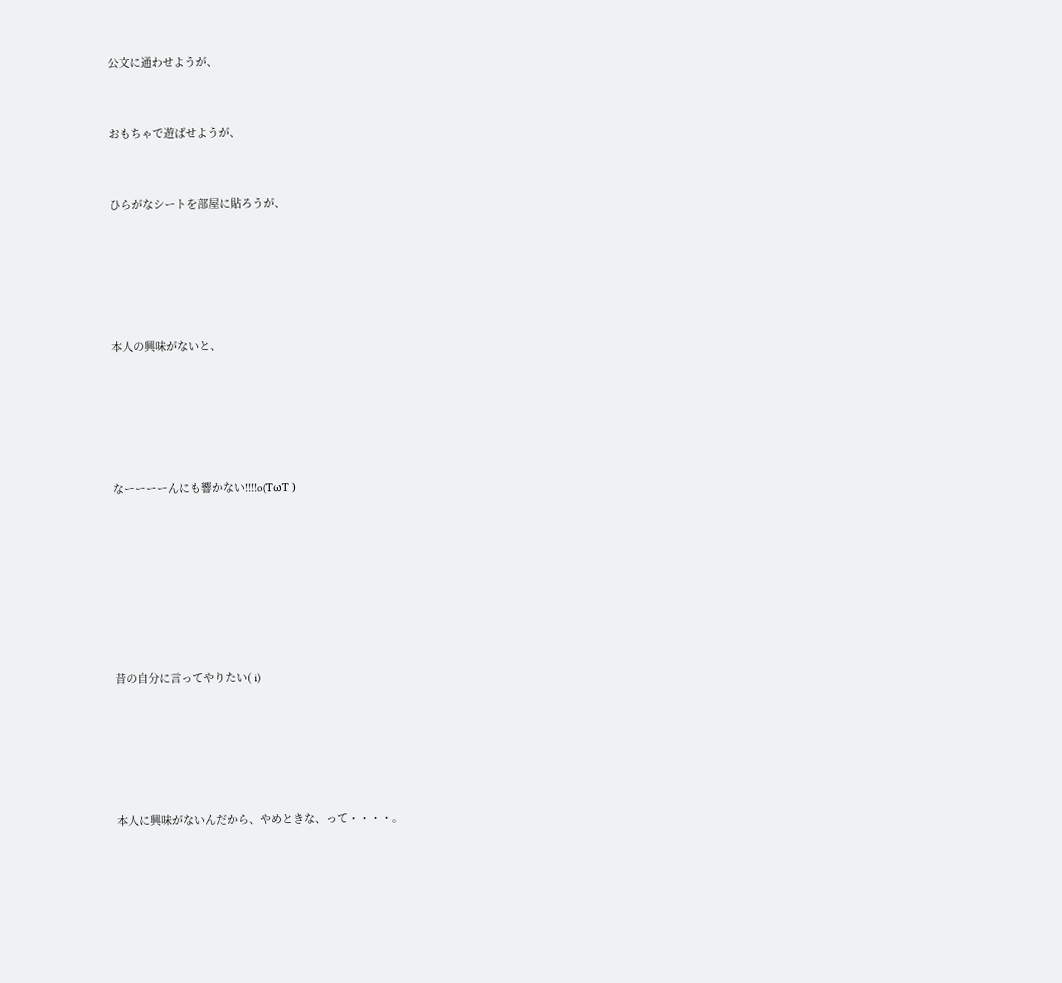公文に通わせようが、


おもちゃで遊ばせようが、


ひらがなシートを部屋に貼ろうが、





本人の興味がないと、





なーーーーんにも響かない!!!!o(TωT )







昔の自分に言ってやりたい( i)





本人に興味がないんだから、やめときな、って・・・・。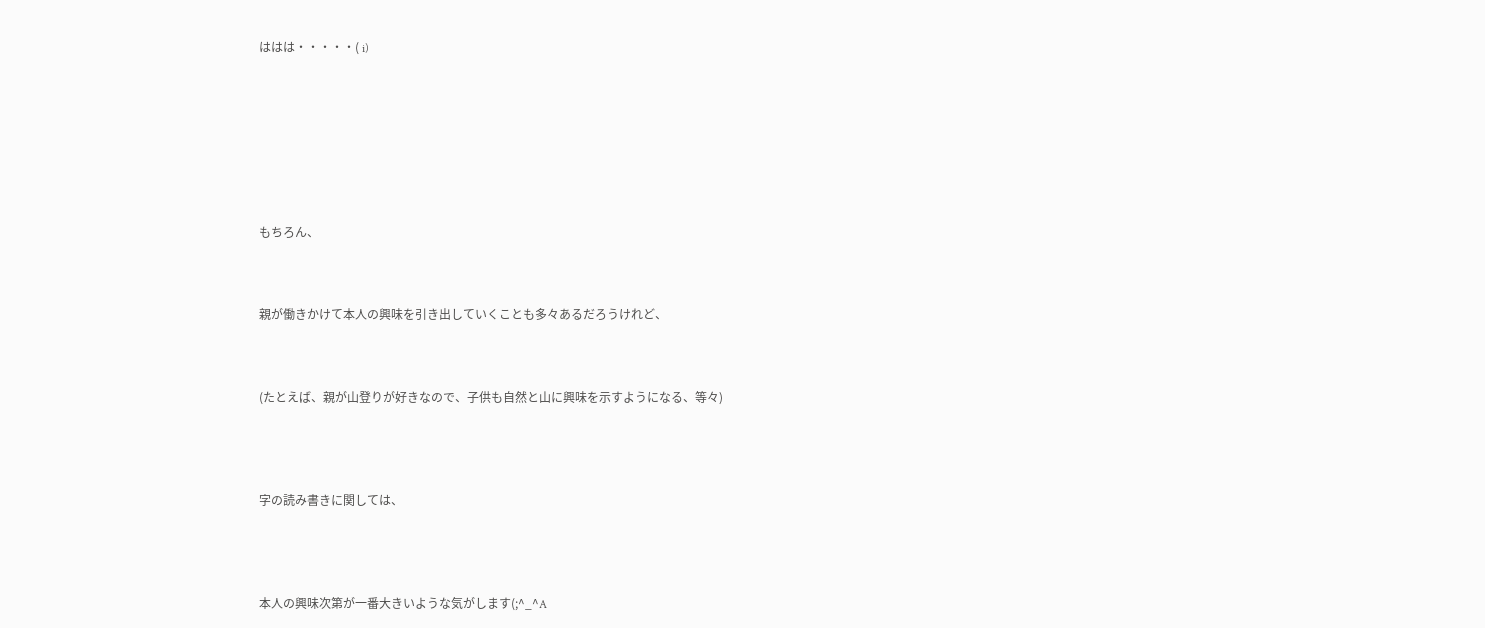ははは・・・・・( i)








もちろん、



親が働きかけて本人の興味を引き出していくことも多々あるだろうけれど、



(たとえば、親が山登りが好きなので、子供も自然と山に興味を示すようになる、等々)




字の読み書きに関しては、




本人の興味次第が一番大きいような気がします(;^_^A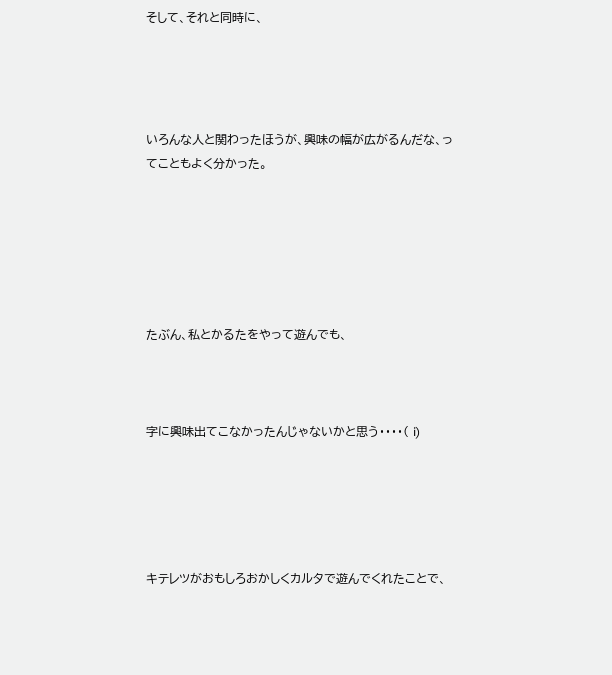そして、それと同時に、




いろんな人と関わったほうが、興味の幅が広がるんだな、ってこともよく分かった。






たぶん、私とかるたをやって遊んでも、



字に興味出てこなかったんじゃないかと思う・・・・( i)





キテレツがおもしろおかしくカルタで遊んでくれたことで、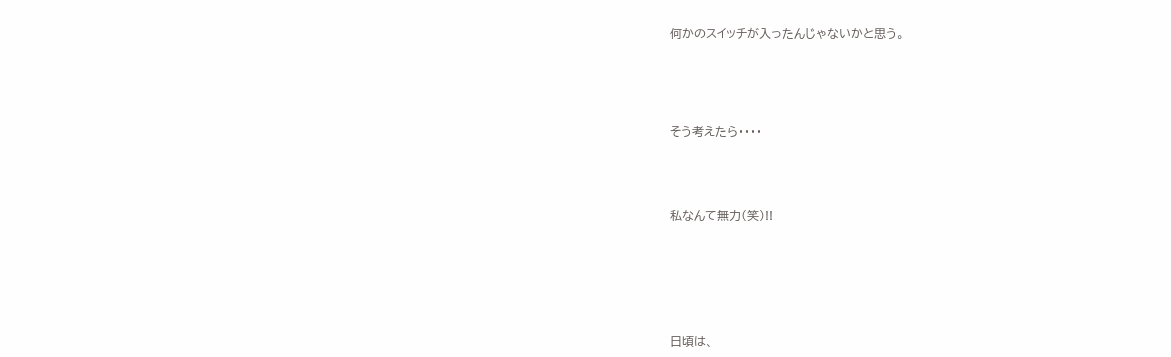何かのスイッチが入ったんじゃないかと思う。






そう考えたら・・・・





私なんて無力(笑)!!








日頃は、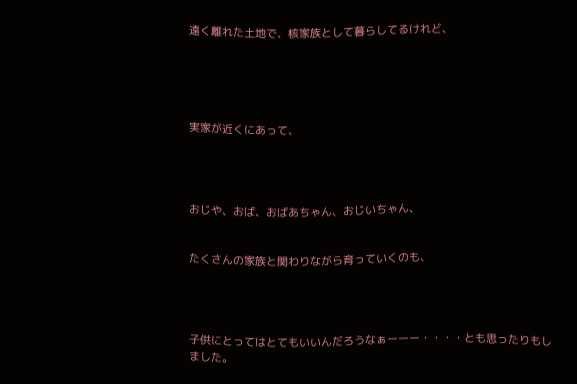遠く離れた土地で、核家族として暮らしてるけれど、





実家が近くにあって、




おじや、おば、おばあちゃん、おじいちゃん、


たくさんの家族と関わりながら育っていくのも、




子供にとってはとてもいいんだろうなぁーーー・・・・とも思ったりもしました。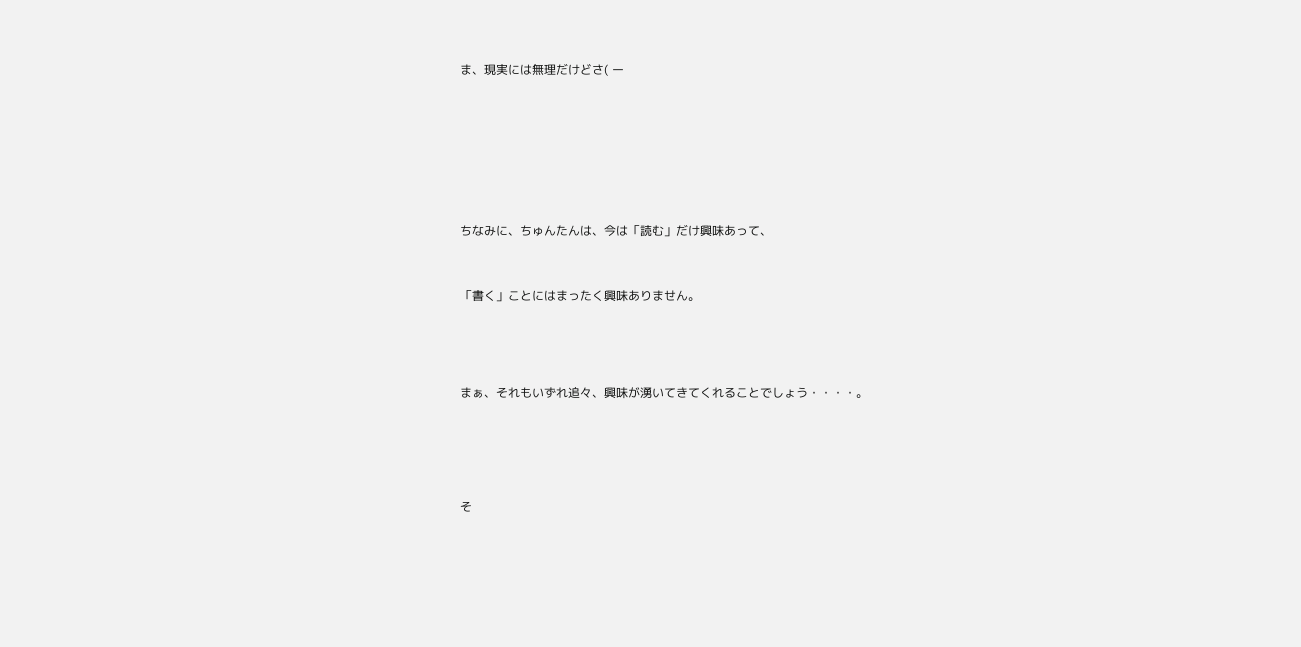ま、現実には無理だけどさ( ー









ちなみに、ちゅんたんは、今は「読む」だけ興味あって、



「書く」ことにはまったく興味ありません。





まぁ、それもいずれ追々、興味が湧いてきてくれることでしょう・・・・。






そ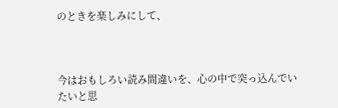のときを楽しみにして、



今はおもしろい読み間違いを、心の中で突っ込んでいたいと思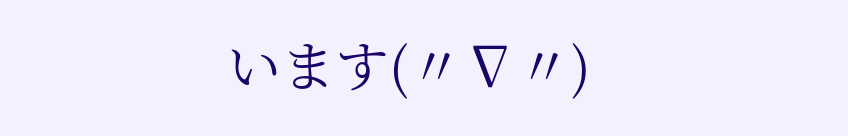います(〃∇〃)